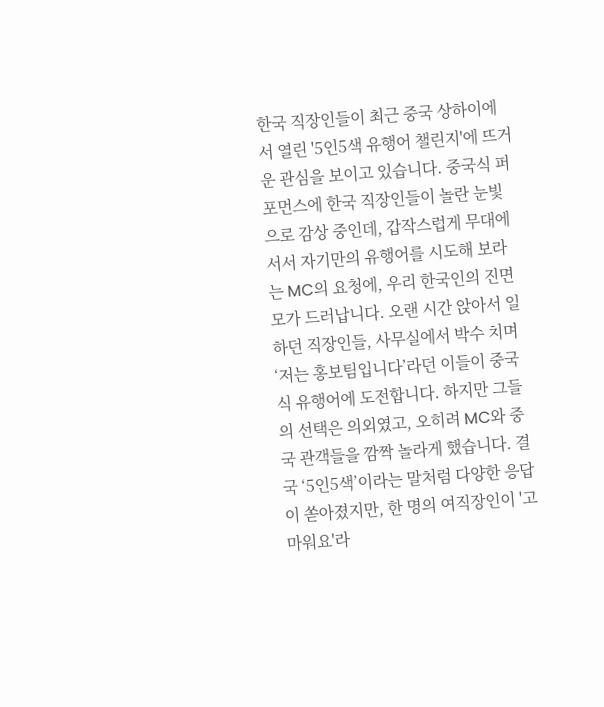한국 직장인들이 최근 중국 상하이에서 열린 '5인5색 유행어 챌린지'에 뜨거운 관심을 보이고 있습니다. 중국식 퍼포먼스에 한국 직장인들이 놀란 눈빛으로 감상 중인데, 갑작스럽게 무대에 서서 자기만의 유행어를 시도해 보라는 MC의 요청에, 우리 한국인의 진면모가 드러납니다. 오랜 시간 앉아서 일하던 직장인들, 사무실에서 박수 치며 ‘저는 홍보팀입니다’라던 이들이 중국식 유행어에 도전합니다. 하지만 그들의 선택은 의외였고, 오히려 MC와 중국 관객들을 깜짝 놀라게 했습니다. 결국 ‘5인5색’이라는 말처럼 다양한 응답이 쏟아졌지만, 한 명의 여직장인이 '고마워요'라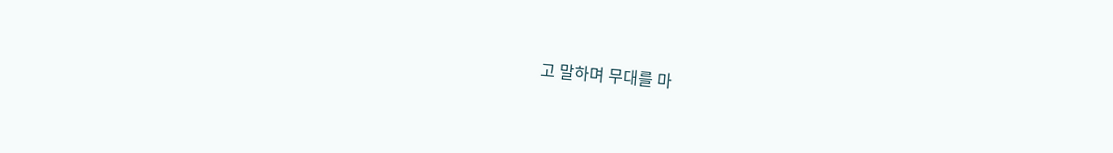고 말하며 무대를 마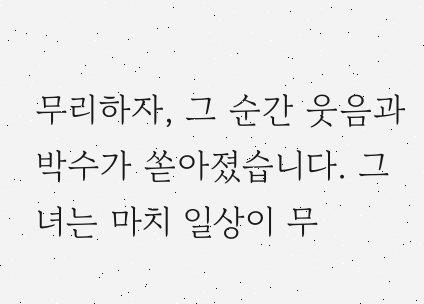무리하자, 그 순간 웃음과 박수가 쏟아졌습니다. 그녀는 마치 일상이 무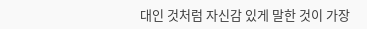대인 것처럼 자신감 있게 말한 것이 가장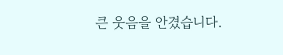큰 웃음을 안겼습니다.